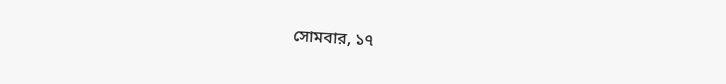সোমবার, ১৭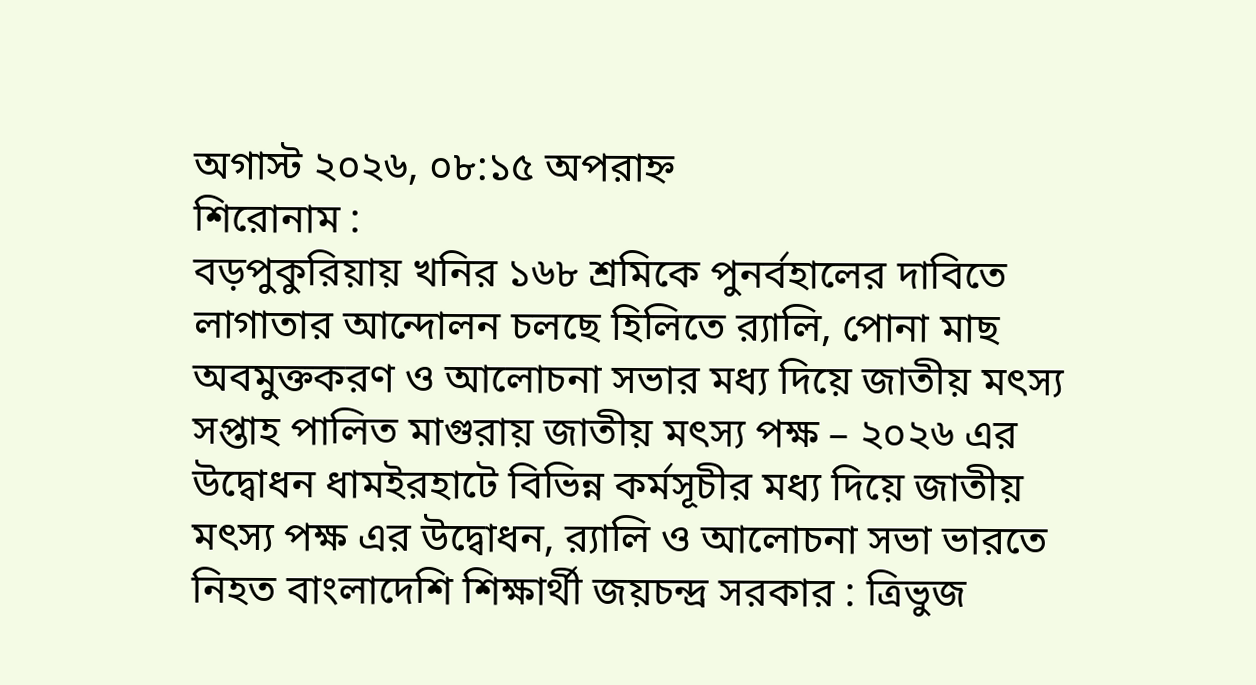অগাস্ট ২০২৬, ০৮:১৫ অপরাহ্ন
শিরোনাম :
বড়পুকুরিয়ায় খনির ১৬৮ শ্রমিকে পুনর্বহালের দাবিতে লাগাতার আন্দোলন চলছে হিলিতে র‍্যালি, পোনা মাছ অবমুক্তকরণ ও আলোচনা সভার মধ্য দিয়ে জাতীয় মৎস্য সপ্তাহ পালিত মাগুরায় জাতীয় মৎস্য পক্ষ – ২০২৬ এর উদ্বোধন ধামইরহাটে বিভিন্ন কর্মসূচীর মধ্য দিয়ে জাতীয় মৎস্য পক্ষ এর উদ্বোধন, র‍্যালি ও আলোচনা সভা ভারতে নিহত বাংলাদেশি শিক্ষার্থী জয়চন্দ্র সরকার : ত্রিভুজ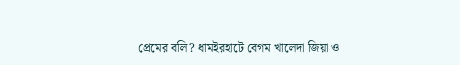প্রেমের বলি? ধামইরহাটে বেগম খালেদা জিয়া ও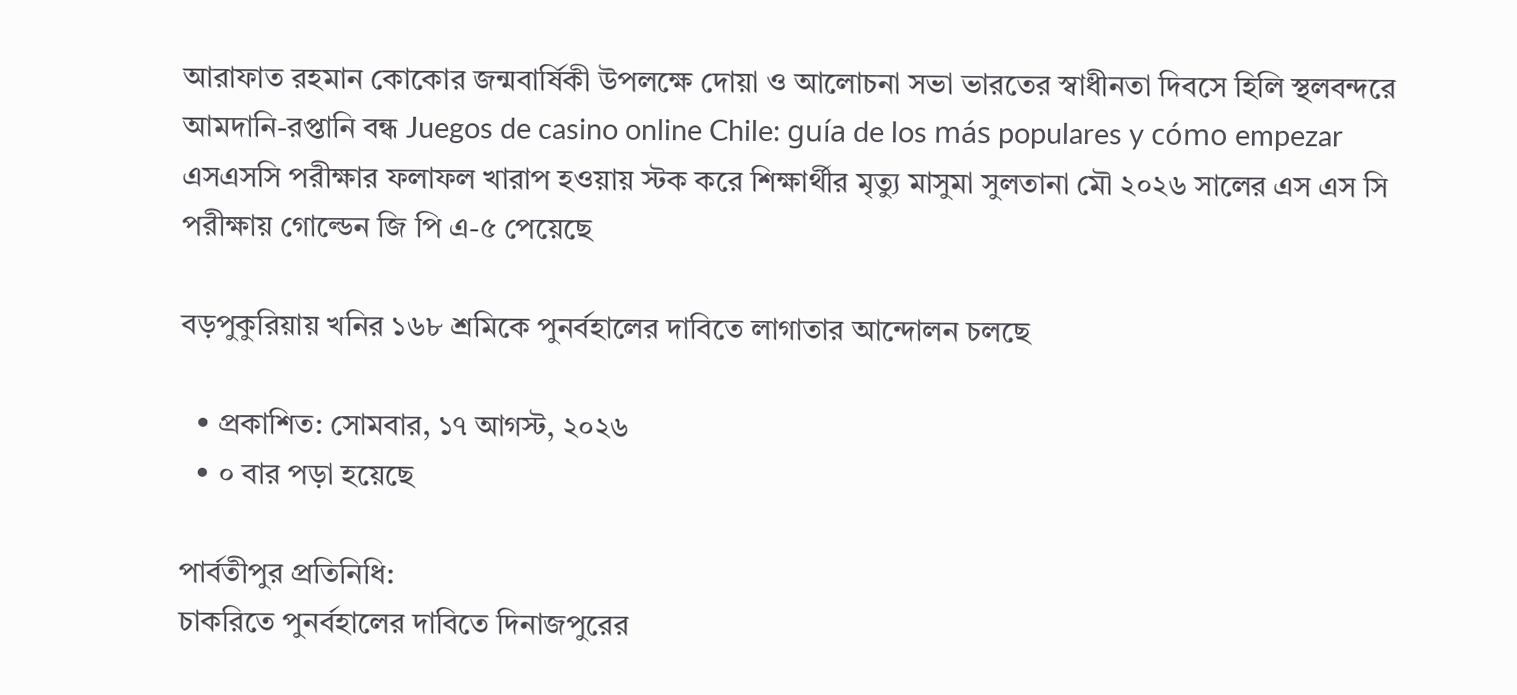আরাফাত রহমান কোকোর জন্মবার্ষিকী উপলক্ষে দোয়া ও আলোচনা সভা ভারতের স্বাধীনতা দিবসে হিলি স্থলবন্দরে আমদানি-রপ্তানি বন্ধ Juegos de casino online Chile: guía de los más populares y cómo empezar এসএসসি পরীক্ষার ফলাফল খারাপ হওয়ায় স্টক করে শিক্ষার্থীর মৃত্যু মাসুমা সুলতানা মৌ ২০২৬ সালের এস এস সি পরীক্ষায় গোল্ডেন জি পি এ-৫ পেয়েছে

বড়পুকুরিয়ায় খনির ১৬৮ শ্রমিকে পুনর্বহালের দাবিতে লাগাতার আন্দোলন চলছে

  • প্রকাশিত: সোমবার, ১৭ আগস্ট, ২০২৬
  • ০ বার পড়া হয়েছে

পার্বতীপুর প্রতিনিধি:
চাকরিতে পুনর্বহালের দাবিতে দিনাজপুরের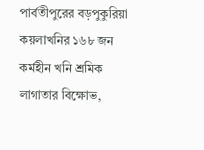পার্বতীপুরের বড়পুকুরিয়া কয়লাখনির ১৬৮ জন কর্মহীন খনি শ্রমিক লাগাতার বিক্ষোভ,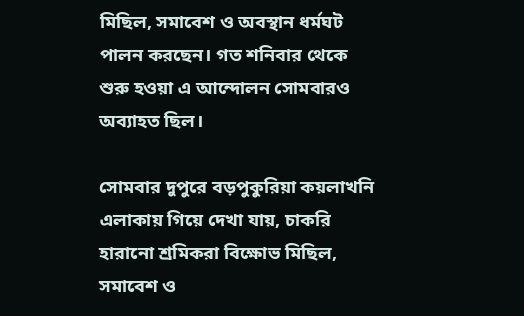মিছিল, সমাবেশ ও অবস্থান ধর্মঘট পালন করছেন। গত শনিবার থেকে শুরু হওয়া এ আন্দোলন সোমবারও অব্যাহত ছিল।

সোমবার দুপুরে বড়পুকুরিয়া কয়লাখনি এলাকায় গিয়ে দেখা যায়, চাকরি হারানো শ্রমিকরা বিক্ষোভ মিছিল, সমাবেশ ও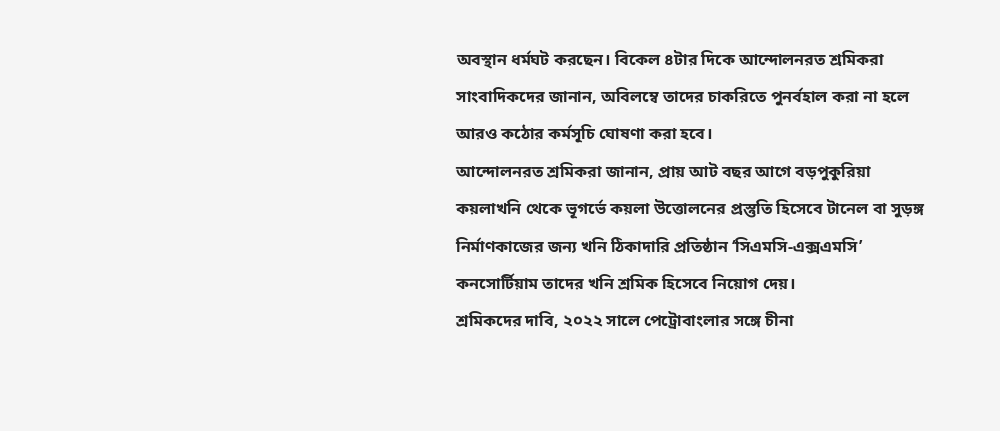অবস্থান ধর্মঘট করছেন। বিকেল ৪টার দিকে আন্দোলনরত শ্রমিকরা সাংবাদিকদের জানান, অবিলম্বে তাদের চাকরিতে পুনর্বহাল করা না হলে আরও কঠোর কর্মসূচি ঘোষণা করা হবে।
আন্দোলনরত শ্রমিকরা জানান, প্রায় আট বছর আগে বড়পুকুরিয়া কয়লাখনি থেকে ভূগর্ভে কয়লা উত্তোলনের প্রস্তুতি হিসেবে টানেল বা সুড়ঙ্গ নির্মাণকাজের জন্য খনি ঠিকাদারি প্রতিষ্ঠান ‘সিএমসি-এক্সএমসি’ কনসোর্টিয়াম তাদের খনি শ্রমিক হিসেবে নিয়োগ দেয়।
শ্রমিকদের দাবি, ২০২২ সালে পেট্রোবাংলার সঙ্গে চীনা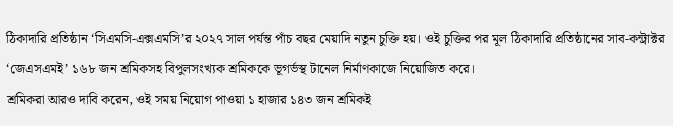ঠিকাদারি প্রতিষ্ঠান ‘সিএমসি-এক্সএমসি’র ২০২৭ সাল পর্যন্ত পাঁচ বছর মেয়াদি নতুন চুক্তি হয়। ওই চুক্তির পর মূল ঠিকাদারি প্রতিষ্ঠানের সাব-কন্ট্রাক্টর ‘জেএসএমই’ ১৬৮ জন শ্রমিকসহ বিপুলসংখ্যক শ্রমিককে ভূগর্ভস্থ টানেল নির্মাণকাজে নিয়োজিত করে।
শ্রমিকরা আরও দাবি করেন, ওই সময় নিয়োগ পাওয়া ১ হাজার ১৪৩ জন শ্রমিকই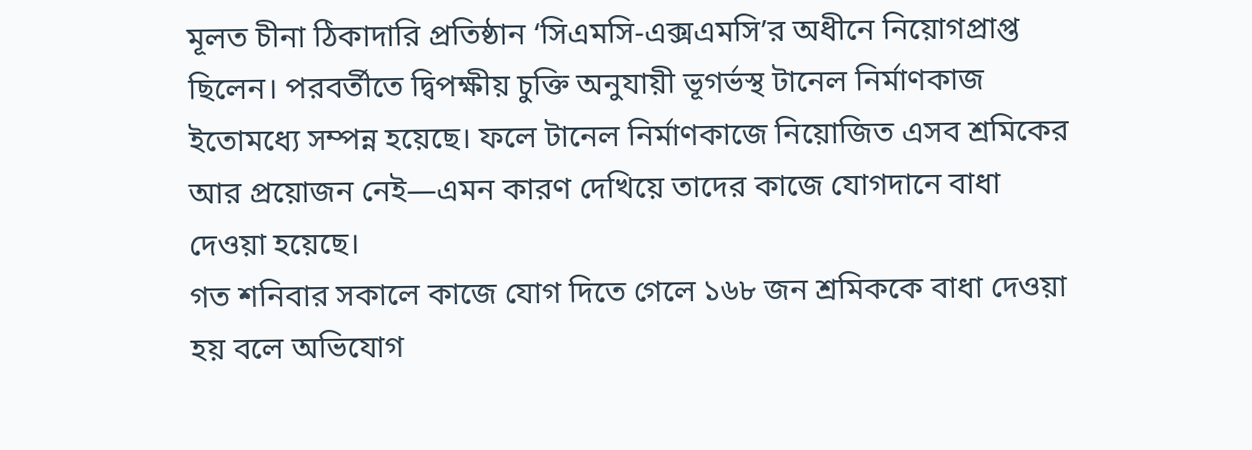মূলত চীনা ঠিকাদারি প্রতিষ্ঠান ‘সিএমসি-এক্সএমসি’র অধীনে নিয়োগপ্রাপ্ত ছিলেন। পরবর্তীতে দ্বিপক্ষীয় চুক্তি অনুযায়ী ভূগর্ভস্থ টানেল নির্মাণকাজ ইতোমধ্যে সম্পন্ন হয়েছে। ফলে টানেল নির্মাণকাজে নিয়োজিত এসব শ্রমিকের আর প্রয়োজন নেই—এমন কারণ দেখিয়ে তাদের কাজে যোগদানে বাধা দেওয়া হয়েছে।
গত শনিবার সকালে কাজে যোগ দিতে গেলে ১৬৮ জন শ্রমিককে বাধা দেওয়া হয় বলে অভিযোগ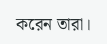করেন তারা।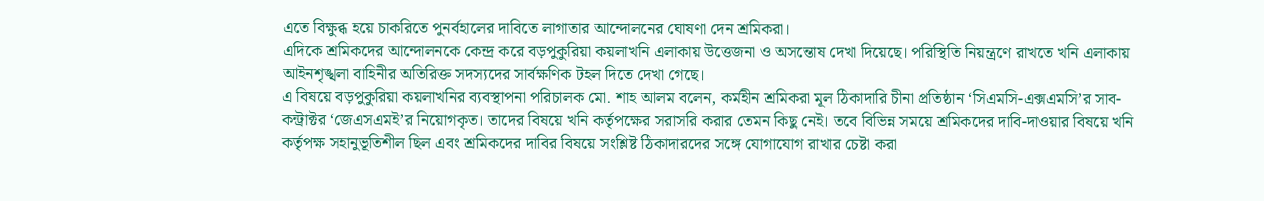এতে বিক্ষুব্ধ হয়ে চাকরিতে পুনর্বহালের দাবিতে লাগাতার আন্দোলনের ঘোষণা দেন শ্রমিকরা।
এদিকে শ্রমিকদের আন্দোলনকে কেন্দ্র করে বড়পুকুরিয়া কয়লাখনি এলাকায় উত্তেজনা ও অসন্তোষ দেখা দিয়েছে। পরিস্থিতি নিয়ন্ত্রণে রাখতে খনি এলাকায় আইনশৃঙ্খলা বাহিনীর অতিরিক্ত সদস্যদের সার্বক্ষণিক টহল দিতে দেখা গেছে।
এ বিষয়ে বড়পুকুরিয়া কয়লাখনির ব্যবস্থাপনা পরিচালক মো. শাহ আলম বলেন, কর্মহীন শ্রমিকরা মূল ঠিকাদারি চীনা প্রতিষ্ঠান ‘সিএমসি-এক্সএমসি’র সাব-কন্ট্রাক্টর ‘জেএসএমই’র নিয়োগকৃত। তাদের বিষয়ে খনি কর্তৃপক্ষের সরাসরি করার তেমন কিছু নেই। তবে বিভিন্ন সময়ে শ্রমিকদের দাবি-দাওয়ার বিষয়ে খনি কর্তৃপক্ষ সহানুভূতিশীল ছিল এবং শ্রমিকদের দাবির বিষয়ে সংশ্লিষ্ট ঠিকাদারদের সঙ্গে যোগাযোগ রাখার চেষ্টা করা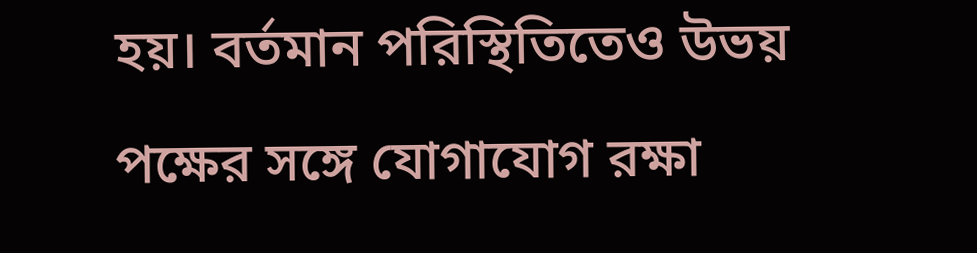হয়। বর্তমান পরিস্থিতিতেও উভয় পক্ষের সঙ্গে যোগাযোগ রক্ষা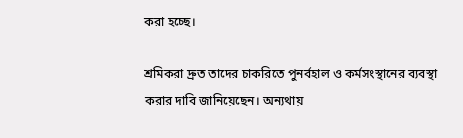করা হচ্ছে।

শ্রমিকরা দ্রুত তাদের চাকরিতে পুনর্বহাল ও কর্মসংস্থানের ব্যবস্থা করার দাবি জানিয়েছেন। অন্যথায়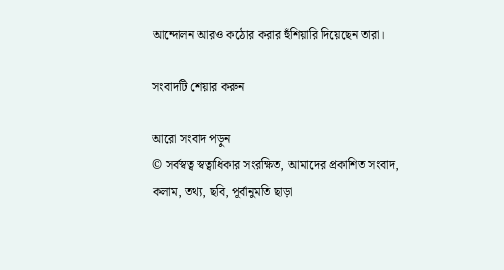আন্দোলন আরও কঠোর করার হুঁশিয়ারি দিয়েছেন তারা।

সংবাদটি শেয়ার করুন

আরো সংবাদ পড়ুন
© সর্বস্বত্ব স্বত্বাধিকার সংরক্ষিত, আমাদের প্রকাশিত সংবাদ, কলাম, তথ্য, ছবি, পূর্বানুমতি ছাড়া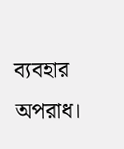ব্যবহার অপরাধ।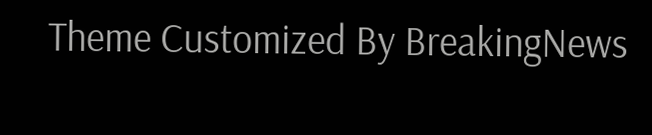Theme Customized By BreakingNews